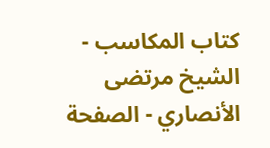كتاب المكاسب - الشيخ مرتضى الأنصاري - الصفحة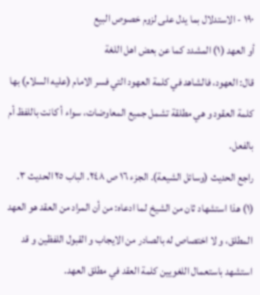١٩٠ - الاستدلال بما يدل على لزوم خصوص البيع
أو العهد (١) المشدد كما عن بعض اهل اللغة
قال: العهود، فالشاهد في كلمة العهود التي فسر الامام (عليه السلام) بها كلمة العقود و هي مطلقة تشمل جميع المعاوضات، سواء أ كانت باللفظ أم بالفعل.
راجع الحديث (وسائل الشيعة). الجزء ١٦ ص ٢٤٨. الباب ٢٥ الحديث ٣.
(١) هذا استشهاد ثان من الشيخ لما ادعاه: من أن المراد من العقد هو العهد المطلق، و لا اختصاص له بالصادر من الايجاب و القبول اللفظين و قد استشهد باستعمال اللغويين كلمة العقد في مطلق العهد.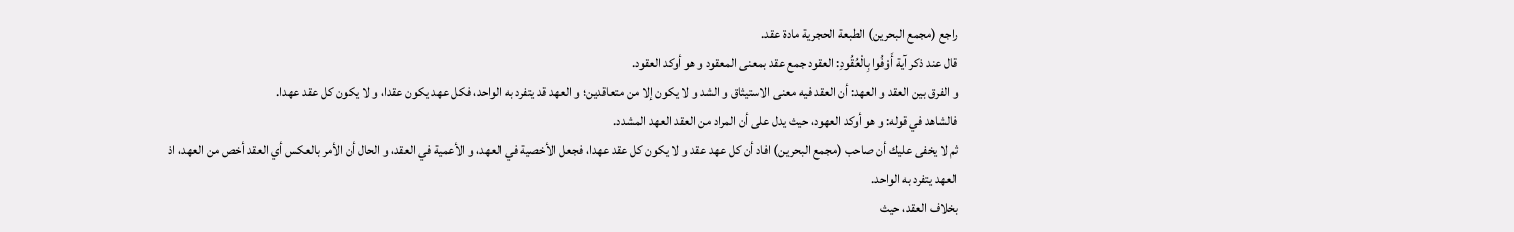راجع (مجمع البحرين) الطبعة الحجرية مادة عقد.
قال عند ذكر آية أَوْفُوا بِالْعُقُودِ: العقود جمع عقد بمعنى المعقود و هو أوكد العقود.
و الفرق بين العقد و العهد: أن العقد فيه معنى الاستيثاق و الشد و لا يكون إلا من متعاقدين؛ و العهد قد يتفرد به الواحد، فكل عهد يكون عقدا، و لا يكون كل عقد عهدا.
فالشاهد في قوله: و هو أوكد العهود، حيث يدل على أن المراد من العقد العهد المشدد.
ثم لا يخفى عليك أن صاحب (مجمع البحرين) افاد أن كل عهد عقد و لا يكون كل عقد عهدا، فجعل الأخصية في العهد، و الأعمية في العقد، و الحال أن الأمر بالعكس أي العقد أخص من العهد، اذ العهد يتفرد به الواحد.
بخلاف العقد، حيث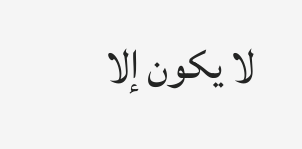لا يكون إلا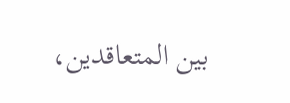بين المتعاقدين،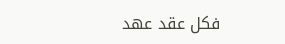فكل عقد عهد